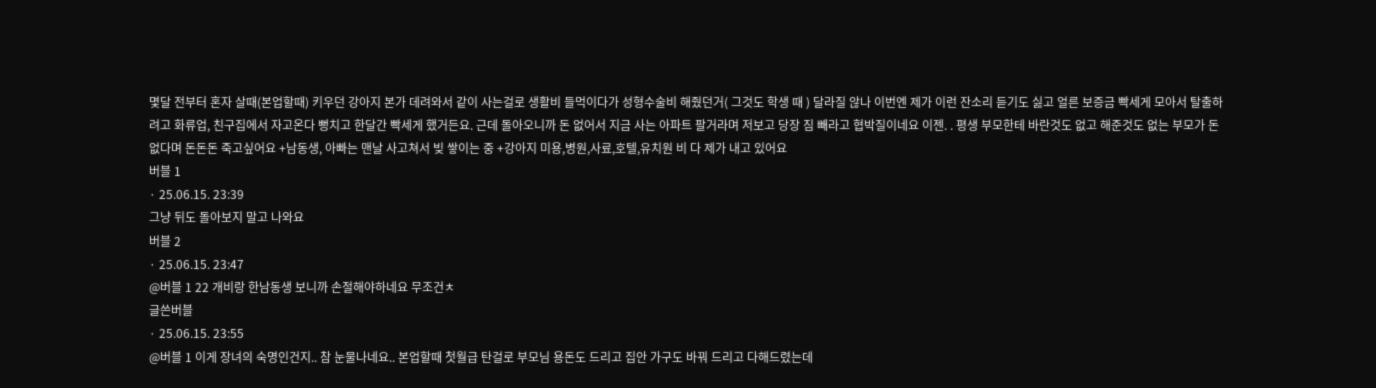몇달 전부터 혼자 살때(본업할때) 키우던 강아지 본가 데려와서 같이 사는걸로 생활비 들먹이다가 성형수술비 해줬던거( 그것도 학생 때 ) 달라질 않나 이번엔 제가 이런 잔소리 듣기도 싫고 얼른 보증금 빡세게 모아서 탈출하려고 화류업, 친구집에서 자고온다 뻥치고 한달간 빡세게 했거든요. 근데 돌아오니까 돈 없어서 지금 사는 아파트 팔거라며 저보고 당장 짐 빼라고 협박질이네요 이젠. . 평생 부모한테 바란것도 없고 해준것도 없는 부모가 돈 없다며 돈돈돈 죽고싶어요 +남동생, 아빠는 맨날 사고쳐서 빚 쌓이는 중 +강아지 미용,병원,사료,호텔,유치원 비 다 제가 내고 있어요
버블 1
· 25.06.15. 23:39
그냥 뒤도 돌아보지 말고 나와요
버블 2
· 25.06.15. 23:47
@버블 1 22 개비랑 한남동생 보니까 손절해야하네요 무조건ㅊ
글쓴버블
· 25.06.15. 23:55
@버블 1 이게 장녀의 숙명인건지.. 참 눈물나네요.. 본업할때 첫월급 탄걸로 부모님 용돈도 드리고 집안 가구도 바꿔 드리고 다해드렸는데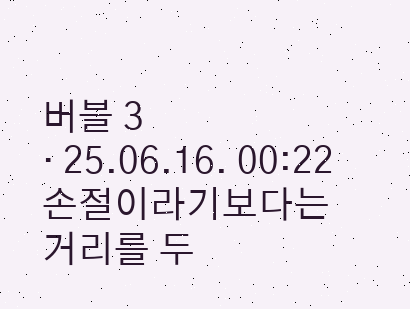버블 3
· 25.06.16. 00:22
손절이라기보다는 거리를 두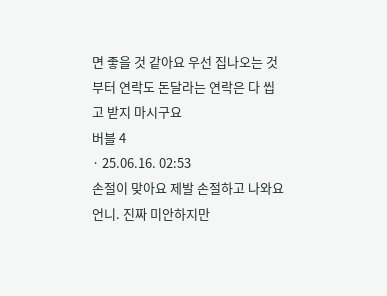면 좋을 것 같아요 우선 집나오는 것 부터 연락도 돈달라는 연락은 다 씹고 받지 마시구요
버블 4
· 25.06.16. 02:53
손절이 맞아요 제발 손절하고 나와요 언니. 진짜 미안하지만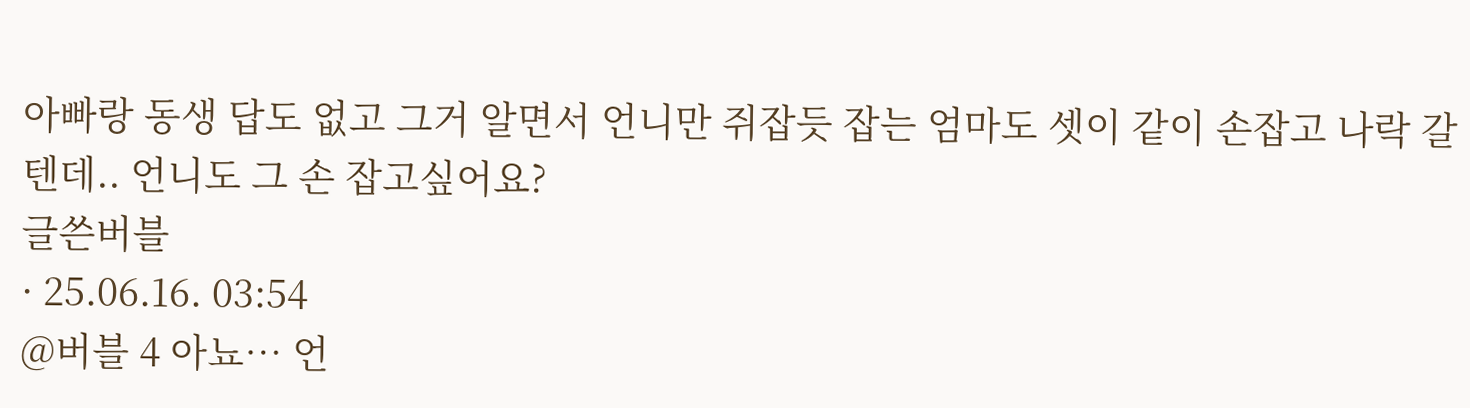아빠랑 동생 답도 없고 그거 알면서 언니만 쥐잡듯 잡는 엄마도 셋이 같이 손잡고 나락 갈텐데.. 언니도 그 손 잡고싶어요?
글쓴버블
· 25.06.16. 03:54
@버블 4 아뇨… 언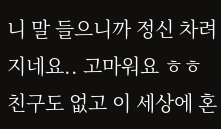니 말 들으니까 정신 차려지네요.. 고마워요 ㅎㅎ 친구도 없고 이 세상에 혼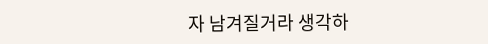자 남겨질거라 생각하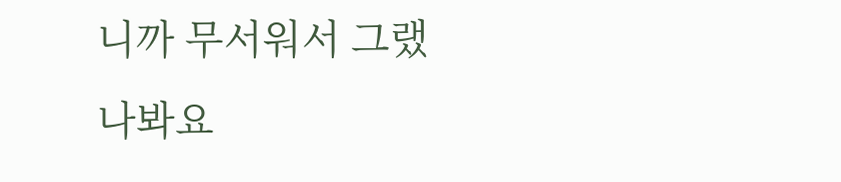니까 무서워서 그랬나봐요